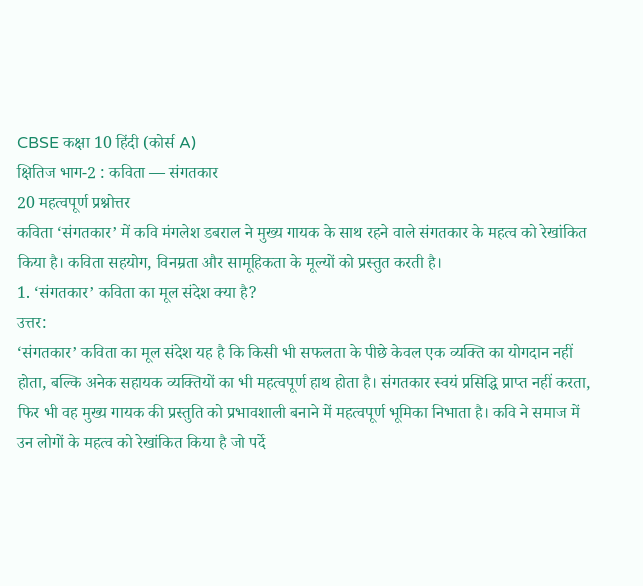CBSE कक्षा 10 हिंदी (कोर्स A)
क्षितिज भाग-2 : कविता — संगतकार
20 महत्वपूर्ण प्रश्नोत्तर
कविता ‘संगतकार’ में कवि मंगलेश डबराल ने मुख्य गायक के साथ रहने वाले संगतकार के महत्व को रेखांकित किया है। कविता सहयोग, विनम्रता और सामूहिकता के मूल्यों को प्रस्तुत करती है।
1. ‘संगतकार’ कविता का मूल संदेश क्या है?
उत्तर:
‘संगतकार’ कविता का मूल संदेश यह है कि किसी भी सफलता के पीछे केवल एक व्यक्ति का योगदान नहीं होता, बल्कि अनेक सहायक व्यक्तियों का भी महत्वपूर्ण हाथ होता है। संगतकार स्वयं प्रसिद्धि प्राप्त नहीं करता, फिर भी वह मुख्य गायक की प्रस्तुति को प्रभावशाली बनाने में महत्वपूर्ण भूमिका निभाता है। कवि ने समाज में उन लोगों के महत्व को रेखांकित किया है जो पर्दे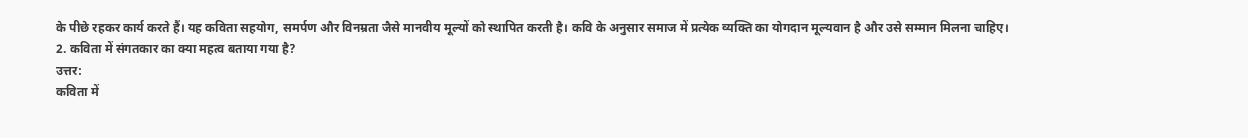के पीछे रहकर कार्य करते हैं। यह कविता सहयोग, समर्पण और विनम्रता जैसे मानवीय मूल्यों को स्थापित करती है। कवि के अनुसार समाज में प्रत्येक व्यक्ति का योगदान मूल्यवान है और उसे सम्मान मिलना चाहिए।
2. कविता में संगतकार का क्या महत्व बताया गया है?
उत्तर:
कविता में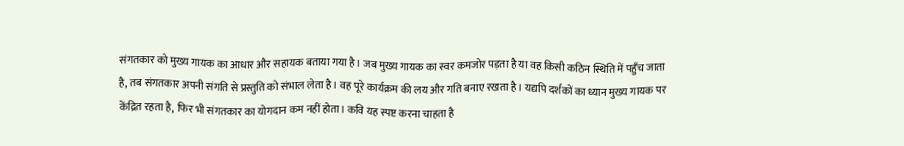संगतकार को मुख्य गायक का आधार और सहायक बताया गया है। जब मुख्य गायक का स्वर कमजोर पड़ता है या वह किसी कठिन स्थिति में पहुँच जाता है, तब संगतकार अपनी संगति से प्रस्तुति को संभाल लेता है। वह पूरे कार्यक्रम की लय और गति बनाए रखता है। यद्यपि दर्शकों का ध्यान मुख्य गायक पर केंद्रित रहता है, फिर भी संगतकार का योगदान कम नहीं होता। कवि यह स्पष्ट करना चाहता है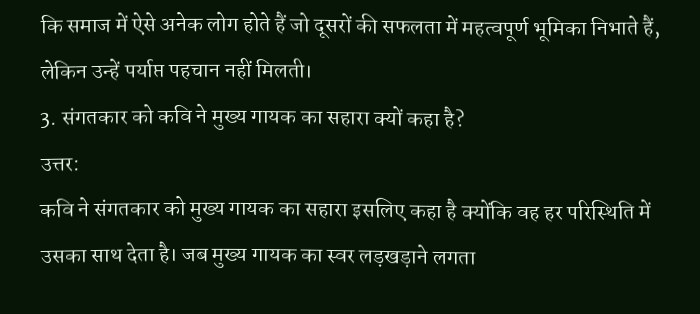कि समाज में ऐसे अनेक लोग होते हैं जो दूसरों की सफलता में महत्वपूर्ण भूमिका निभाते हैं, लेकिन उन्हें पर्याप्त पहचान नहीं मिलती।
3. संगतकार को कवि ने मुख्य गायक का सहारा क्यों कहा है?
उत्तर:
कवि ने संगतकार को मुख्य गायक का सहारा इसलिए कहा है क्योंकि वह हर परिस्थिति में उसका साथ देता है। जब मुख्य गायक का स्वर लड़खड़ाने लगता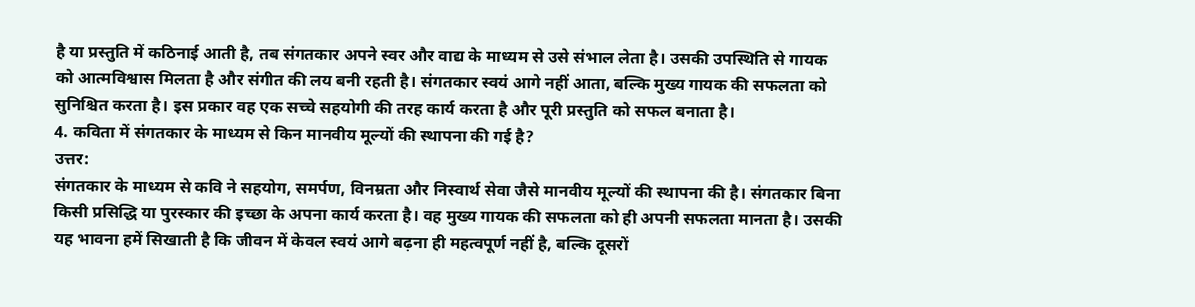है या प्रस्तुति में कठिनाई आती है, तब संगतकार अपने स्वर और वाद्य के माध्यम से उसे संभाल लेता है। उसकी उपस्थिति से गायक को आत्मविश्वास मिलता है और संगीत की लय बनी रहती है। संगतकार स्वयं आगे नहीं आता, बल्कि मुख्य गायक की सफलता को सुनिश्चित करता है। इस प्रकार वह एक सच्चे सहयोगी की तरह कार्य करता है और पूरी प्रस्तुति को सफल बनाता है।
4. कविता में संगतकार के माध्यम से किन मानवीय मूल्यों की स्थापना की गई है?
उत्तर:
संगतकार के माध्यम से कवि ने सहयोग, समर्पण, विनम्रता और निस्वार्थ सेवा जैसे मानवीय मूल्यों की स्थापना की है। संगतकार बिना किसी प्रसिद्धि या पुरस्कार की इच्छा के अपना कार्य करता है। वह मुख्य गायक की सफलता को ही अपनी सफलता मानता है। उसकी यह भावना हमें सिखाती है कि जीवन में केवल स्वयं आगे बढ़ना ही महत्वपूर्ण नहीं है, बल्कि दूसरों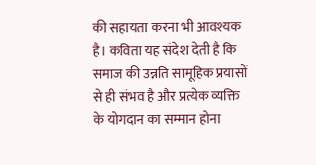की सहायता करना भी आवश्यक है। कविता यह संदेश देती है कि समाज की उन्नति सामूहिक प्रयासों से ही संभव है और प्रत्येक व्यक्ति के योगदान का सम्मान होना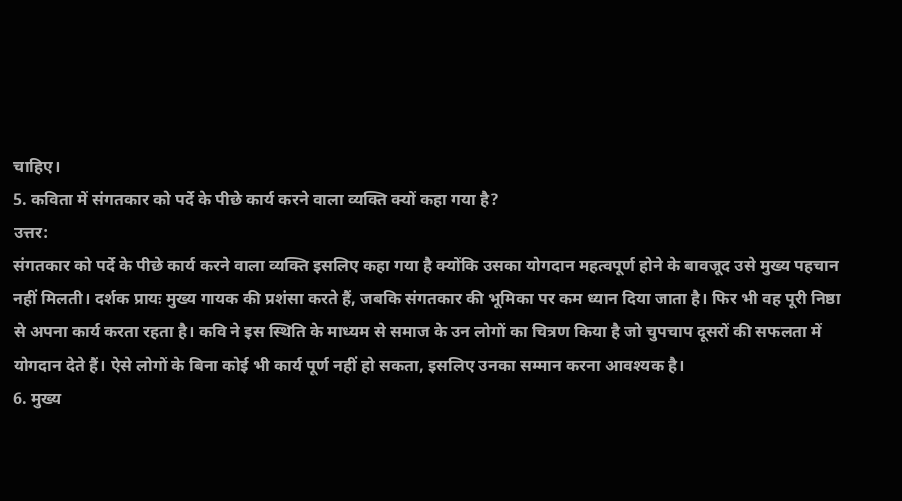चाहिए।
5. कविता में संगतकार को पर्दे के पीछे कार्य करने वाला व्यक्ति क्यों कहा गया है?
उत्तर:
संगतकार को पर्दे के पीछे कार्य करने वाला व्यक्ति इसलिए कहा गया है क्योंकि उसका योगदान महत्वपूर्ण होने के बावजूद उसे मुख्य पहचान नहीं मिलती। दर्शक प्रायः मुख्य गायक की प्रशंसा करते हैं, जबकि संगतकार की भूमिका पर कम ध्यान दिया जाता है। फिर भी वह पूरी निष्ठा से अपना कार्य करता रहता है। कवि ने इस स्थिति के माध्यम से समाज के उन लोगों का चित्रण किया है जो चुपचाप दूसरों की सफलता में योगदान देते हैं। ऐसे लोगों के बिना कोई भी कार्य पूर्ण नहीं हो सकता, इसलिए उनका सम्मान करना आवश्यक है।
6. मुख्य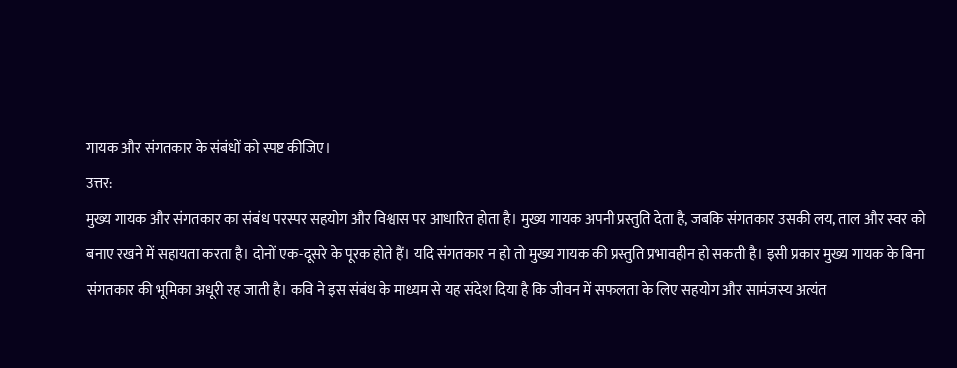गायक और संगतकार के संबंधों को स्पष्ट कीजिए।
उत्तर:
मुख्य गायक और संगतकार का संबंध परस्पर सहयोग और विश्वास पर आधारित होता है। मुख्य गायक अपनी प्रस्तुति देता है, जबकि संगतकार उसकी लय, ताल और स्वर को बनाए रखने में सहायता करता है। दोनों एक-दूसरे के पूरक होते हैं। यदि संगतकार न हो तो मुख्य गायक की प्रस्तुति प्रभावहीन हो सकती है। इसी प्रकार मुख्य गायक के बिना संगतकार की भूमिका अधूरी रह जाती है। कवि ने इस संबंध के माध्यम से यह संदेश दिया है कि जीवन में सफलता के लिए सहयोग और सामंजस्य अत्यंत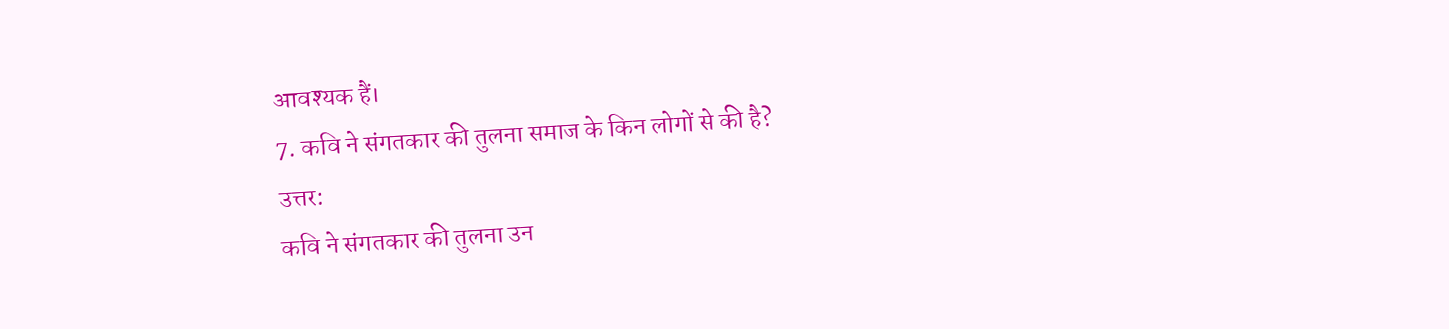आवश्यक हैं।
7. कवि ने संगतकार की तुलना समाज के किन लोगों से की है?
उत्तर:
कवि ने संगतकार की तुलना उन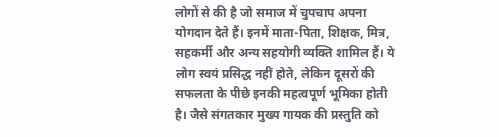लोगों से की है जो समाज में चुपचाप अपना योगदान देते हैं। इनमें माता-पिता, शिक्षक, मित्र, सहकर्मी और अन्य सहयोगी व्यक्ति शामिल हैं। ये लोग स्वयं प्रसिद्ध नहीं होते, लेकिन दूसरों की सफलता के पीछे इनकी महत्वपूर्ण भूमिका होती है। जैसे संगतकार मुख्य गायक की प्रस्तुति को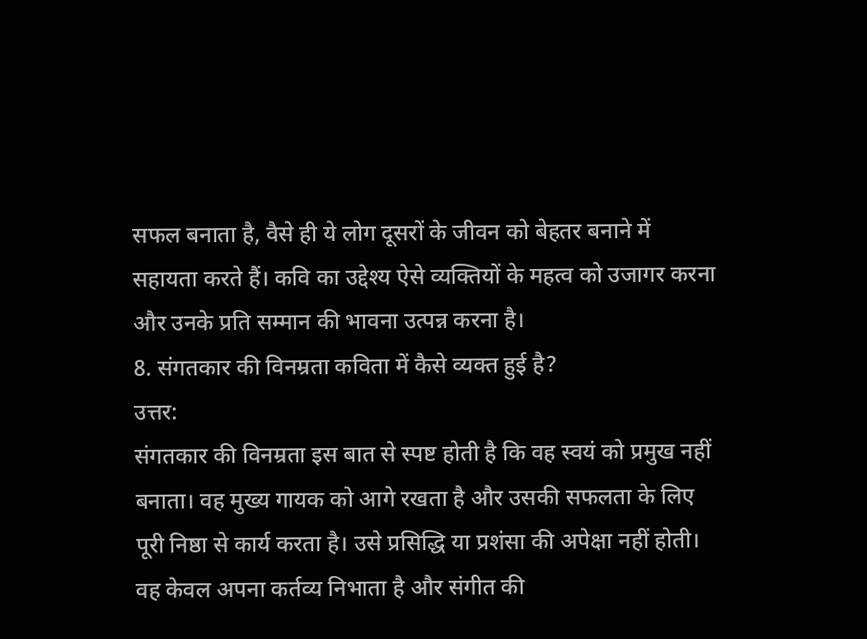सफल बनाता है, वैसे ही ये लोग दूसरों के जीवन को बेहतर बनाने में सहायता करते हैं। कवि का उद्देश्य ऐसे व्यक्तियों के महत्व को उजागर करना और उनके प्रति सम्मान की भावना उत्पन्न करना है।
8. संगतकार की विनम्रता कविता में कैसे व्यक्त हुई है?
उत्तर:
संगतकार की विनम्रता इस बात से स्पष्ट होती है कि वह स्वयं को प्रमुख नहीं बनाता। वह मुख्य गायक को आगे रखता है और उसकी सफलता के लिए पूरी निष्ठा से कार्य करता है। उसे प्रसिद्धि या प्रशंसा की अपेक्षा नहीं होती। वह केवल अपना कर्तव्य निभाता है और संगीत की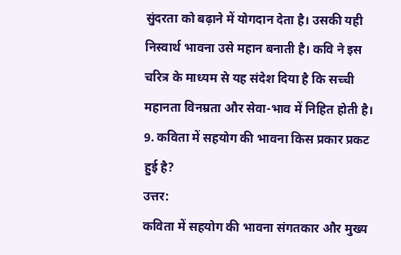सुंदरता को बढ़ाने में योगदान देता है। उसकी यही निस्वार्थ भावना उसे महान बनाती है। कवि ने इस चरित्र के माध्यम से यह संदेश दिया है कि सच्ची महानता विनम्रता और सेवा-भाव में निहित होती है।
9. कविता में सहयोग की भावना किस प्रकार प्रकट हुई है?
उत्तर:
कविता में सहयोग की भावना संगतकार और मुख्य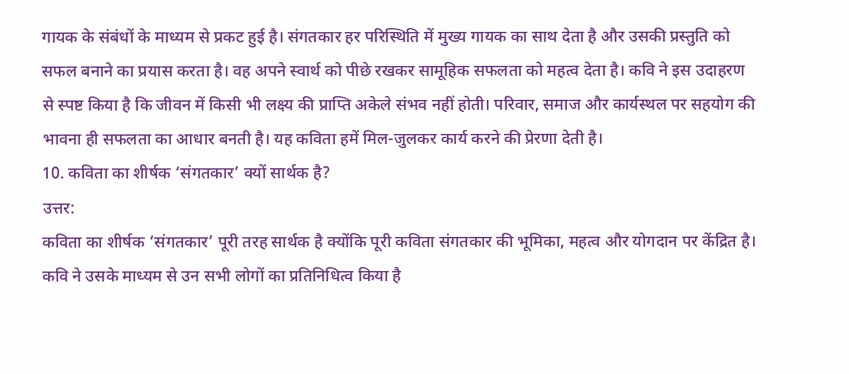गायक के संबंधों के माध्यम से प्रकट हुई है। संगतकार हर परिस्थिति में मुख्य गायक का साथ देता है और उसकी प्रस्तुति को सफल बनाने का प्रयास करता है। वह अपने स्वार्थ को पीछे रखकर सामूहिक सफलता को महत्व देता है। कवि ने इस उदाहरण से स्पष्ट किया है कि जीवन में किसी भी लक्ष्य की प्राप्ति अकेले संभव नहीं होती। परिवार, समाज और कार्यस्थल पर सहयोग की भावना ही सफलता का आधार बनती है। यह कविता हमें मिल-जुलकर कार्य करने की प्रेरणा देती है।
10. कविता का शीर्षक ‘संगतकार’ क्यों सार्थक है?
उत्तर:
कविता का शीर्षक ‘संगतकार’ पूरी तरह सार्थक है क्योंकि पूरी कविता संगतकार की भूमिका, महत्व और योगदान पर केंद्रित है। कवि ने उसके माध्यम से उन सभी लोगों का प्रतिनिधित्व किया है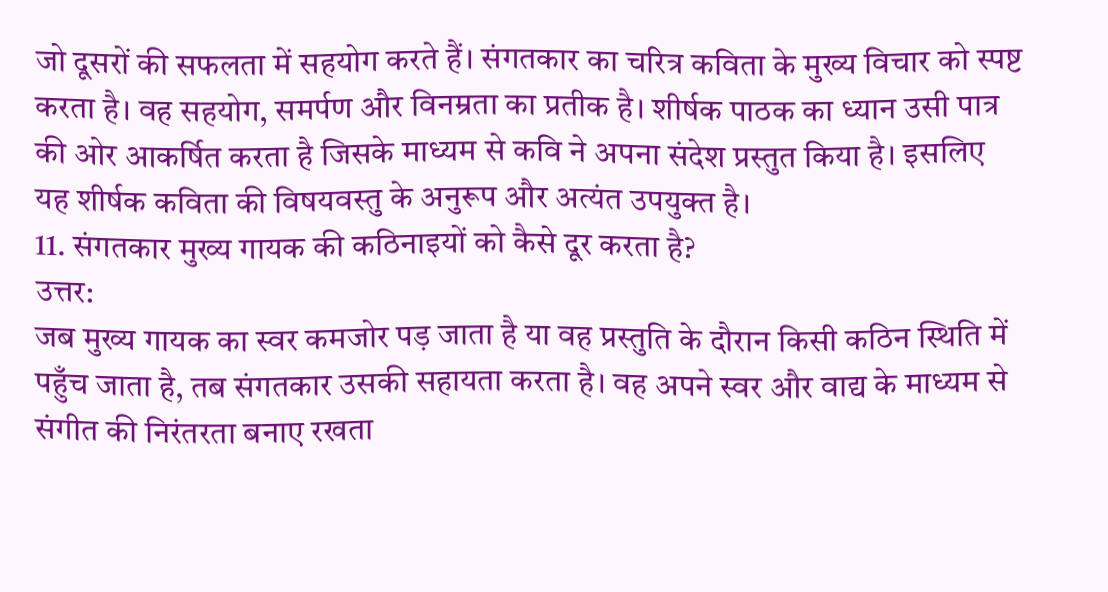जो दूसरों की सफलता में सहयोग करते हैं। संगतकार का चरित्र कविता के मुख्य विचार को स्पष्ट करता है। वह सहयोग, समर्पण और विनम्रता का प्रतीक है। शीर्षक पाठक का ध्यान उसी पात्र की ओर आकर्षित करता है जिसके माध्यम से कवि ने अपना संदेश प्रस्तुत किया है। इसलिए यह शीर्षक कविता की विषयवस्तु के अनुरूप और अत्यंत उपयुक्त है।
11. संगतकार मुख्य गायक की कठिनाइयों को कैसे दूर करता है?
उत्तर:
जब मुख्य गायक का स्वर कमजोर पड़ जाता है या वह प्रस्तुति के दौरान किसी कठिन स्थिति में पहुँच जाता है, तब संगतकार उसकी सहायता करता है। वह अपने स्वर और वाद्य के माध्यम से संगीत की निरंतरता बनाए रखता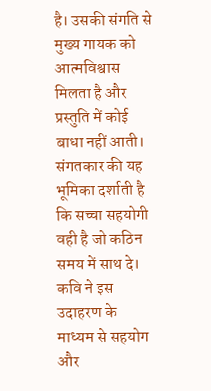है। उसकी संगति से मुख्य गायक को आत्मविश्वास मिलता है और प्रस्तुति में कोई बाधा नहीं आती। संगतकार की यह भूमिका दर्शाती है कि सच्चा सहयोगी वही है जो कठिन समय में साथ दे। कवि ने इस उदाहरण के माध्यम से सहयोग और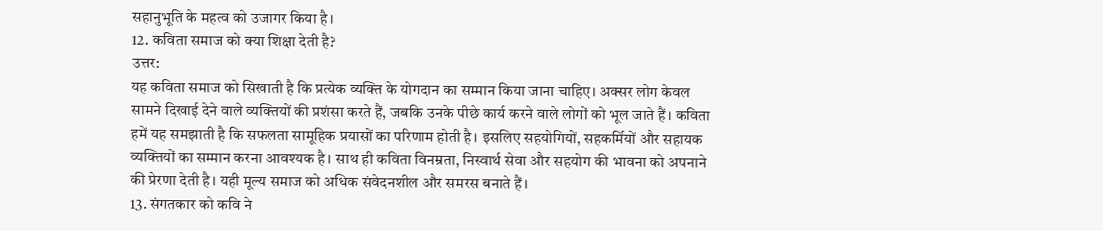सहानुभूति के महत्व को उजागर किया है।
12. कविता समाज को क्या शिक्षा देती है?
उत्तर:
यह कविता समाज को सिखाती है कि प्रत्येक व्यक्ति के योगदान का सम्मान किया जाना चाहिए। अक्सर लोग केवल सामने दिखाई देने वाले व्यक्तियों की प्रशंसा करते हैं, जबकि उनके पीछे कार्य करने वाले लोगों को भूल जाते हैं। कविता हमें यह समझाती है कि सफलता सामूहिक प्रयासों का परिणाम होती है। इसलिए सहयोगियों, सहकर्मियों और सहायक व्यक्तियों का सम्मान करना आवश्यक है। साथ ही कविता विनम्रता, निस्वार्थ सेवा और सहयोग की भावना को अपनाने की प्रेरणा देती है। यही मूल्य समाज को अधिक संवेदनशील और समरस बनाते हैं।
13. संगतकार को कवि ने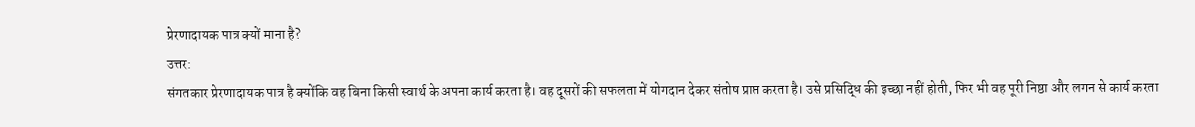प्रेरणादायक पात्र क्यों माना है?
उत्तर:
संगतकार प्रेरणादायक पात्र है क्योंकि वह बिना किसी स्वार्थ के अपना कार्य करता है। वह दूसरों की सफलता में योगदान देकर संतोष प्राप्त करता है। उसे प्रसिद्धि की इच्छा नहीं होती, फिर भी वह पूरी निष्ठा और लगन से कार्य करता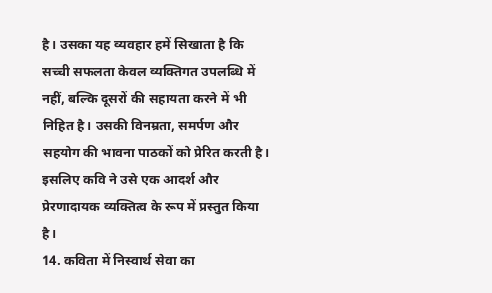है। उसका यह व्यवहार हमें सिखाता है कि सच्ची सफलता केवल व्यक्तिगत उपलब्धि में नहीं, बल्कि दूसरों की सहायता करने में भी निहित है। उसकी विनम्रता, समर्पण और सहयोग की भावना पाठकों को प्रेरित करती है। इसलिए कवि ने उसे एक आदर्श और प्रेरणादायक व्यक्तित्व के रूप में प्रस्तुत किया है।
14. कविता में निस्वार्थ सेवा का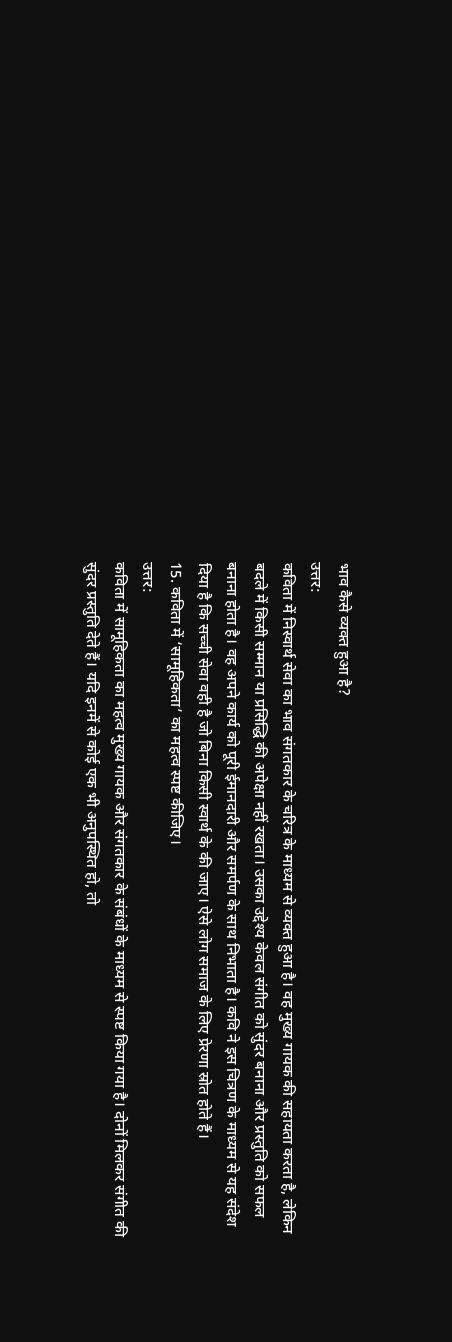भाव कैसे व्यक्त हुआ है?
उत्तर:
कविता में निस्वार्थ सेवा का भाव संगतकार के चरित्र के माध्यम से व्यक्त हुआ है। वह मुख्य गायक की सहायता करता है, लेकिन बदले में किसी सम्मान या प्रसिद्धि की अपेक्षा नहीं रखता। उसका उद्देश्य केवल संगीत को सुंदर बनाना और प्रस्तुति को सफल बनाना होता है। वह अपने कार्य को पूरी ईमानदारी और समर्पण के साथ निभाता है। कवि ने इस चित्रण के माध्यम से यह संदेश दिया है कि सच्ची सेवा वही है जो बिना किसी स्वार्थ के की जाए। ऐसे लोग समाज के लिए प्रेरणा स्रोत होते हैं।
15. कविता में ‘सामूहिकता’ का महत्व स्पष्ट कीजिए।
उत्तर:
कविता में सामूहिकता का महत्व मुख्य गायक और संगतकार के संबंधों के माध्यम से स्पष्ट किया गया है। दोनों मिलकर संगीत की सुंदर प्रस्तुति देते हैं। यदि इनमें से कोई एक भी अनुपस्थित हो, तो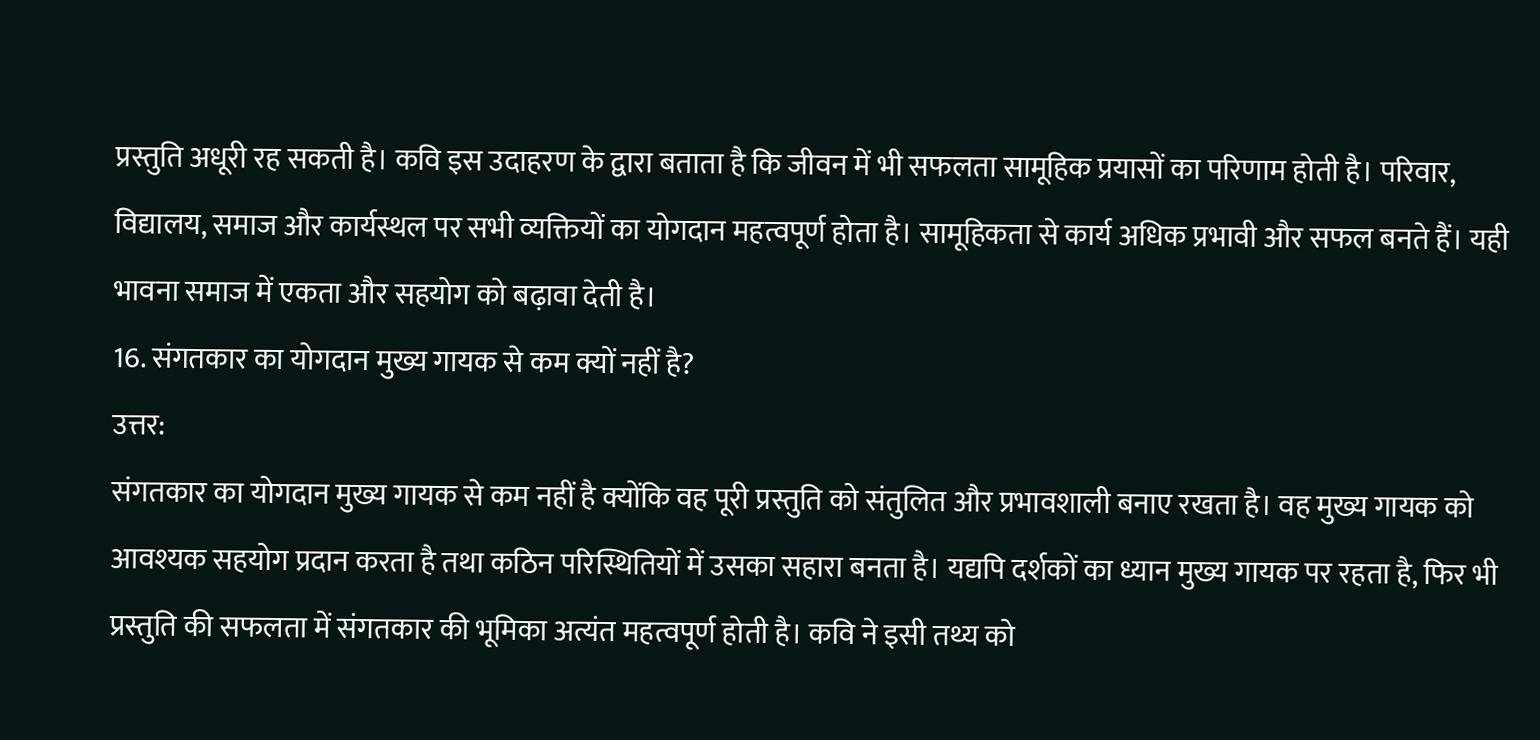प्रस्तुति अधूरी रह सकती है। कवि इस उदाहरण के द्वारा बताता है कि जीवन में भी सफलता सामूहिक प्रयासों का परिणाम होती है। परिवार, विद्यालय, समाज और कार्यस्थल पर सभी व्यक्तियों का योगदान महत्वपूर्ण होता है। सामूहिकता से कार्य अधिक प्रभावी और सफल बनते हैं। यही भावना समाज में एकता और सहयोग को बढ़ावा देती है।
16. संगतकार का योगदान मुख्य गायक से कम क्यों नहीं है?
उत्तर:
संगतकार का योगदान मुख्य गायक से कम नहीं है क्योंकि वह पूरी प्रस्तुति को संतुलित और प्रभावशाली बनाए रखता है। वह मुख्य गायक को आवश्यक सहयोग प्रदान करता है तथा कठिन परिस्थितियों में उसका सहारा बनता है। यद्यपि दर्शकों का ध्यान मुख्य गायक पर रहता है, फिर भी प्रस्तुति की सफलता में संगतकार की भूमिका अत्यंत महत्वपूर्ण होती है। कवि ने इसी तथ्य को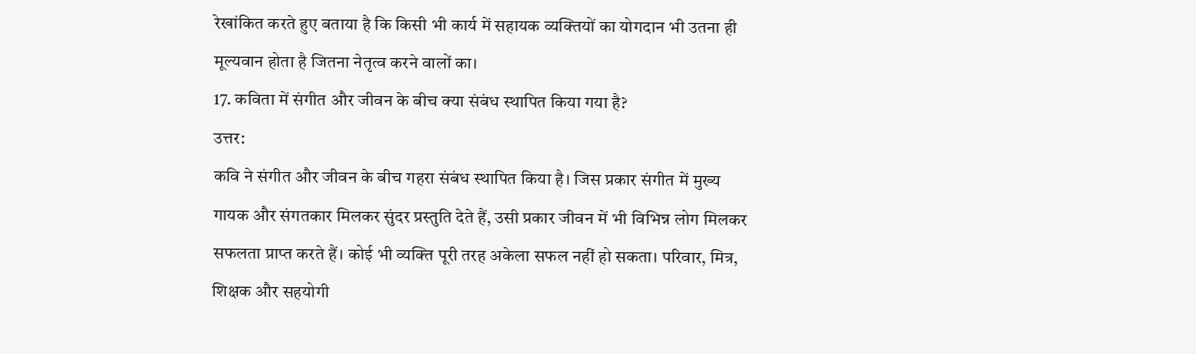रेखांकित करते हुए बताया है कि किसी भी कार्य में सहायक व्यक्तियों का योगदान भी उतना ही मूल्यवान होता है जितना नेतृत्व करने वालों का।
17. कविता में संगीत और जीवन के बीच क्या संबंध स्थापित किया गया है?
उत्तर:
कवि ने संगीत और जीवन के बीच गहरा संबंध स्थापित किया है। जिस प्रकार संगीत में मुख्य गायक और संगतकार मिलकर सुंदर प्रस्तुति देते हैं, उसी प्रकार जीवन में भी विभिन्न लोग मिलकर सफलता प्राप्त करते हैं। कोई भी व्यक्ति पूरी तरह अकेला सफल नहीं हो सकता। परिवार, मित्र, शिक्षक और सहयोगी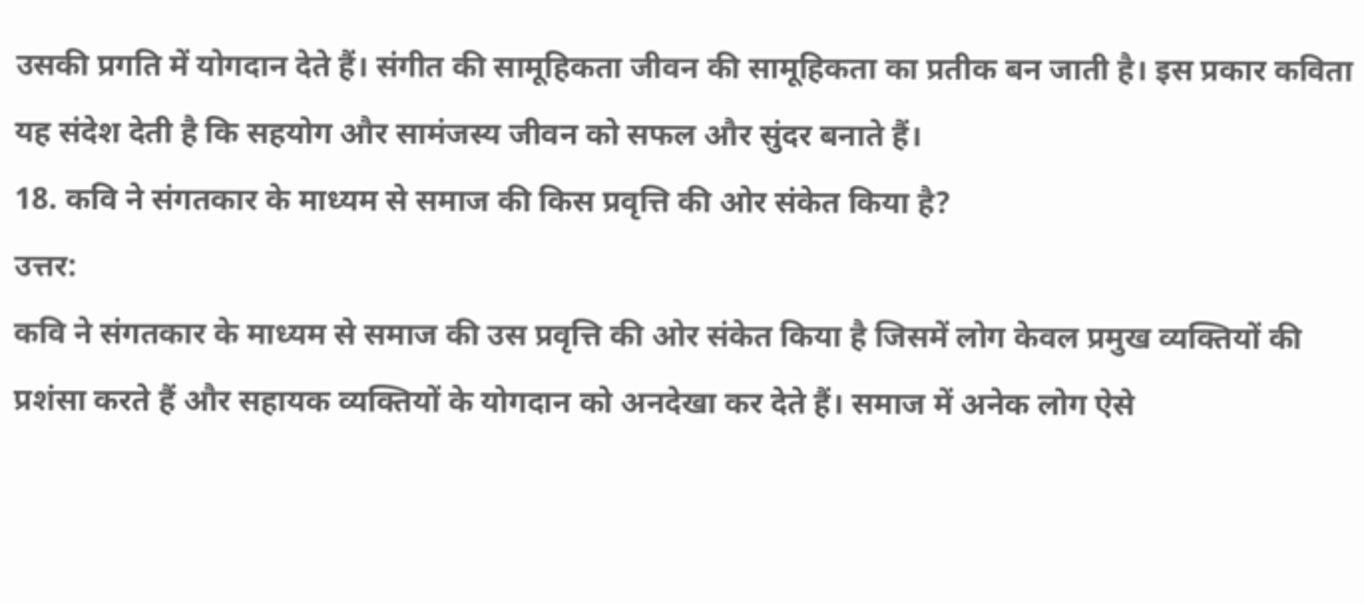उसकी प्रगति में योगदान देते हैं। संगीत की सामूहिकता जीवन की सामूहिकता का प्रतीक बन जाती है। इस प्रकार कविता यह संदेश देती है कि सहयोग और सामंजस्य जीवन को सफल और सुंदर बनाते हैं।
18. कवि ने संगतकार के माध्यम से समाज की किस प्रवृत्ति की ओर संकेत किया है?
उत्तर:
कवि ने संगतकार के माध्यम से समाज की उस प्रवृत्ति की ओर संकेत किया है जिसमें लोग केवल प्रमुख व्यक्तियों की प्रशंसा करते हैं और सहायक व्यक्तियों के योगदान को अनदेखा कर देते हैं। समाज में अनेक लोग ऐसे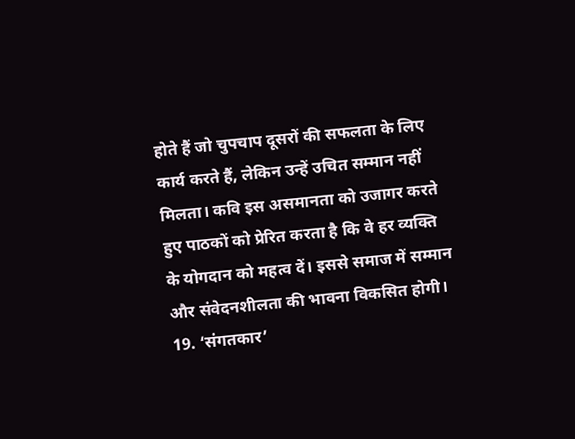होते हैं जो चुपचाप दूसरों की सफलता के लिए कार्य करते हैं, लेकिन उन्हें उचित सम्मान नहीं मिलता। कवि इस असमानता को उजागर करते हुए पाठकों को प्रेरित करता है कि वे हर व्यक्ति के योगदान को महत्व दें। इससे समाज में सम्मान और संवेदनशीलता की भावना विकसित होगी।
19. ‘संगतकार’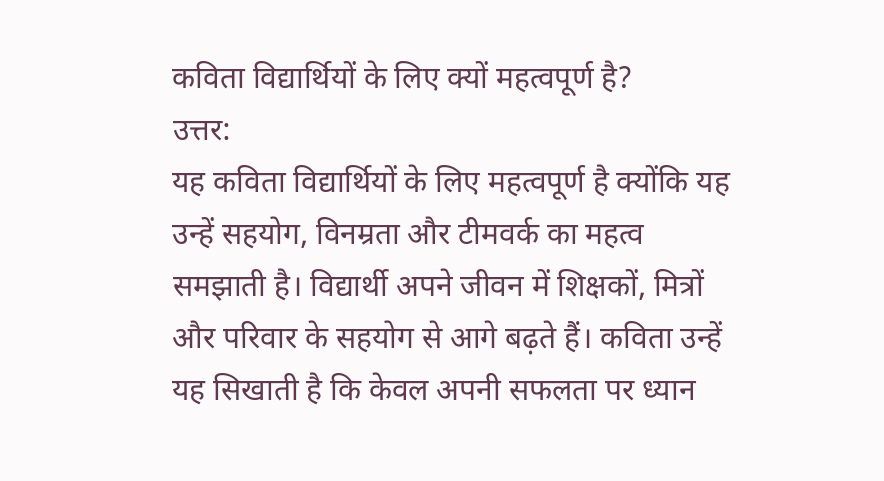कविता विद्यार्थियों के लिए क्यों महत्वपूर्ण है?
उत्तर:
यह कविता विद्यार्थियों के लिए महत्वपूर्ण है क्योंकि यह उन्हें सहयोग, विनम्रता और टीमवर्क का महत्व समझाती है। विद्यार्थी अपने जीवन में शिक्षकों, मित्रों और परिवार के सहयोग से आगे बढ़ते हैं। कविता उन्हें यह सिखाती है कि केवल अपनी सफलता पर ध्यान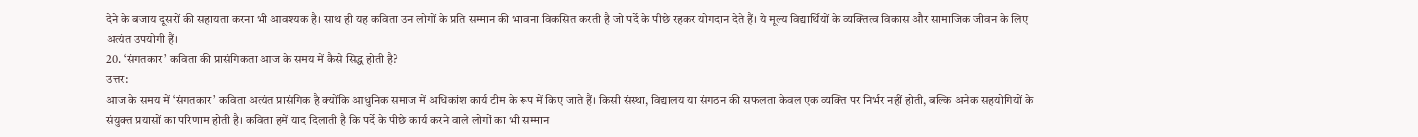देने के बजाय दूसरों की सहायता करना भी आवश्यक है। साथ ही यह कविता उन लोगों के प्रति सम्मान की भावना विकसित करती है जो पर्दे के पीछे रहकर योगदान देते हैं। ये मूल्य विद्यार्थियों के व्यक्तित्व विकास और सामाजिक जीवन के लिए अत्यंत उपयोगी हैं।
20. ‘संगतकार’ कविता की प्रासंगिकता आज के समय में कैसे सिद्ध होती है?
उत्तर:
आज के समय में ‘संगतकार’ कविता अत्यंत प्रासंगिक है क्योंकि आधुनिक समाज में अधिकांश कार्य टीम के रूप में किए जाते हैं। किसी संस्था, विद्यालय या संगठन की सफलता केवल एक व्यक्ति पर निर्भर नहीं होती, बल्कि अनेक सहयोगियों के संयुक्त प्रयासों का परिणाम होती है। कविता हमें याद दिलाती है कि पर्दे के पीछे कार्य करने वाले लोगों का भी सम्मान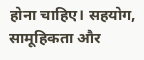होना चाहिए। सहयोग, सामूहिकता और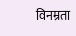विनम्रता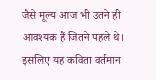जैसे मूल्य आज भी उतने ही आवश्यक हैं जितने पहले थे। इसलिए यह कविता वर्तमान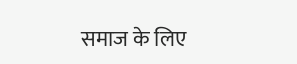समाज के लिए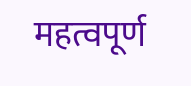महत्वपूर्ण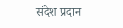संदेश प्रदान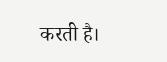करती है।